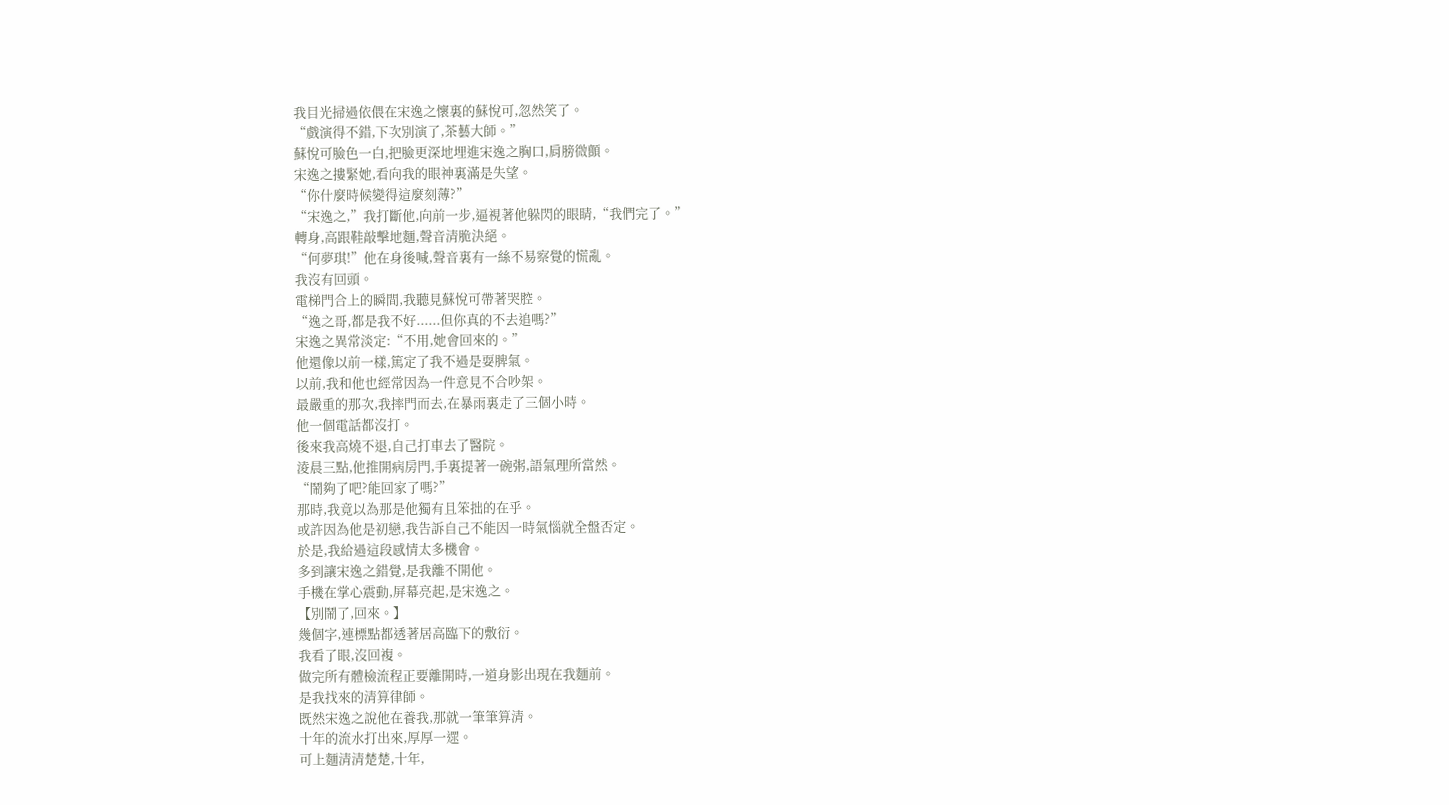我目光掃過依偎在宋逸之懷裏的蘇悅可,忽然笑了。
“戲演得不錯,下次別演了,茶藝大師。”
蘇悅可臉色一白,把臉更深地埋進宋逸之胸口,肩膀微顫。
宋逸之摟緊她,看向我的眼神裏滿是失望。
“你什麼時候變得這麼刻薄?”
“宋逸之,”我打斷他,向前一步,逼視著他躲閃的眼睛,“我們完了。”
轉身,高跟鞋敲擊地麵,聲音清脆決絕。
“何夢琪!”他在身後喊,聲音裏有一絲不易察覺的慌亂。
我沒有回頭。
電梯門合上的瞬間,我聽見蘇悅可帶著哭腔。
“逸之哥,都是我不好......但你真的不去追嗎?”
宋逸之異常淡定:“不用,她會回來的。”
他還像以前一樣,篤定了我不過是耍脾氣。
以前,我和他也經常因為一件意見不合吵架。
最嚴重的那次,我摔門而去,在暴雨裏走了三個小時。
他一個電話都沒打。
後來我高燒不退,自己打車去了醫院。
淩晨三點,他推開病房門,手裏提著一碗粥,語氣理所當然。
“鬧夠了吧?能回家了嗎?”
那時,我竟以為那是他獨有且笨拙的在乎。
或許因為他是初戀,我告訴自己不能因一時氣惱就全盤否定。
於是,我給過這段感情太多機會。
多到讓宋逸之錯覺,是我離不開他。
手機在掌心震動,屏幕亮起,是宋逸之。
【別鬧了,回來。】
幾個字,連標點都透著居高臨下的敷衍。
我看了眼,沒回複。
做完所有體檢流程正要離開時,一道身影出現在我麵前。
是我找來的清算律師。
既然宋逸之說他在養我,那就一筆筆算清。
十年的流水打出來,厚厚一遝。
可上麵清清楚楚,十年,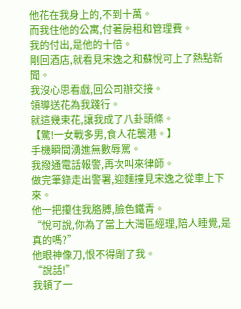他花在我身上的,不到十萬。
而我住他的公寓,付著房租和管理費。
我的付出,是他的十倍。
剛回酒店,就看見宋逸之和蘇悅可上了熱點新聞。
我沒心思看戲,回公司辦交接。
領導送花為我踐行。
就這幾束花,讓我成了八卦頭條。
【驚!一女戰多男,食人花襲港。】
手機瞬間湧進無數辱罵。
我撥通電話報警,再次叫來律師。
做完筆錄走出警署,迎麵撞見宋逸之從車上下來。
他一把攥住我胳膊,臉色鐵青。
“悅可說,你為了當上大灣區經理,陪人睡覺,是真的嗎?”
他眼神像刀,恨不得剮了我。
“說話!”
我頓了一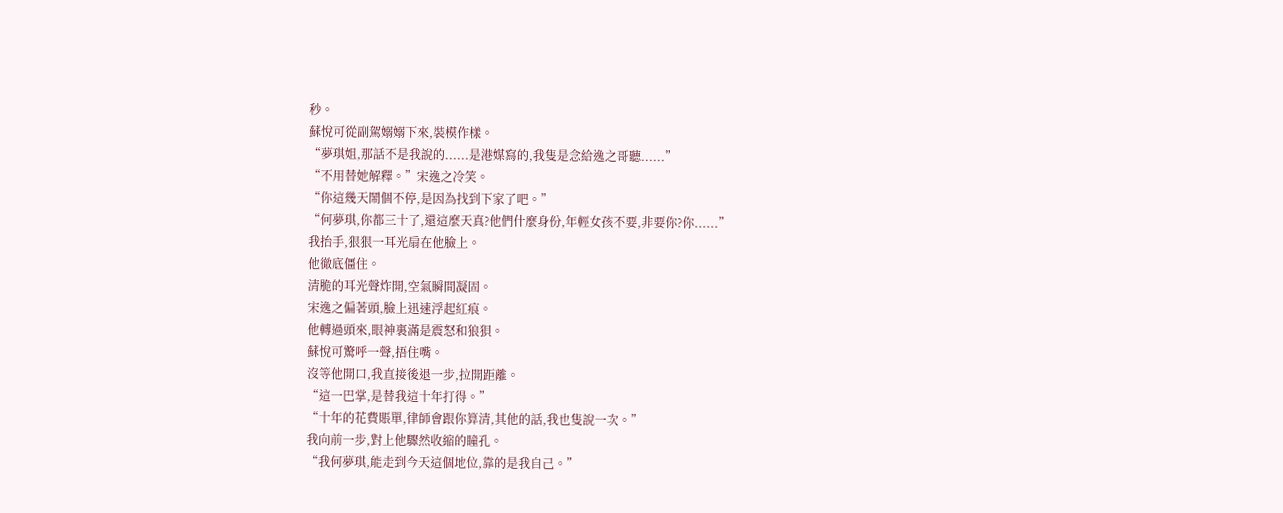秒。
蘇悅可從副駕嫋嫋下來,裝模作樣。
“夢琪姐,那話不是我說的......是港媒寫的,我隻是念給逸之哥聽......”
“不用替她解釋。”宋逸之冷笑。
“你這幾天鬧個不停,是因為找到下家了吧。”
“何夢琪,你都三十了,還這麼天真?他們什麼身份,年輕女孩不要,非要你?你......”
我抬手,狠狠一耳光扇在他臉上。
他徹底僵住。
清脆的耳光聲炸開,空氣瞬間凝固。
宋逸之偏著頭,臉上迅速浮起紅痕。
他轉過頭來,眼神裏滿是震怒和狼狽。
蘇悅可驚呼一聲,捂住嘴。
沒等他開口,我直接後退一步,拉開距離。
“這一巴掌,是替我這十年打得。”
“十年的花費賬單,律師會跟你算清,其他的話,我也隻說一次。”
我向前一步,對上他驟然收縮的瞳孔。
“我何夢琪,能走到今天這個地位,靠的是我自己。”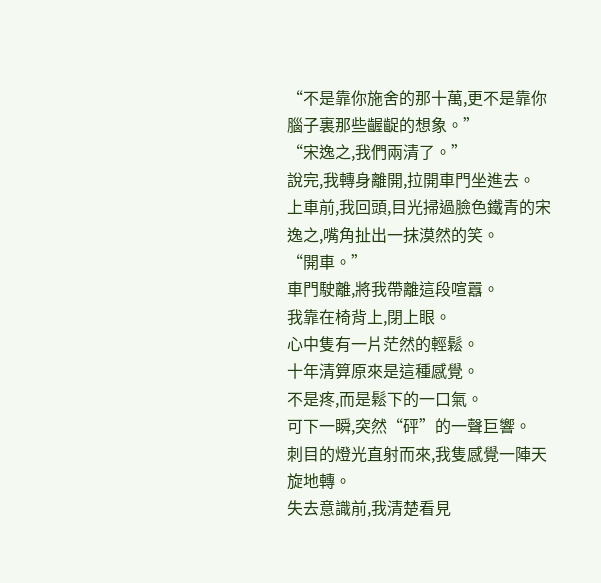“不是靠你施舍的那十萬,更不是靠你腦子裏那些齷齪的想象。”
“宋逸之,我們兩清了。”
說完,我轉身離開,拉開車門坐進去。
上車前,我回頭,目光掃過臉色鐵青的宋逸之,嘴角扯出一抹漠然的笑。
“開車。”
車門駛離,將我帶離這段喧囂。
我靠在椅背上,閉上眼。
心中隻有一片茫然的輕鬆。
十年清算原來是這種感覺。
不是疼,而是鬆下的一口氣。
可下一瞬,突然“砰”的一聲巨響。
刺目的燈光直射而來,我隻感覺一陣天旋地轉。
失去意識前,我清楚看見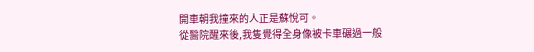開車朝我撞來的人正是蘇悅可。
從醫院醒來後,我隻覺得全身像被卡車碾過一般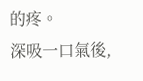的疼。
深吸一口氣後,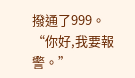撥通了999。
“你好,我要報警。”